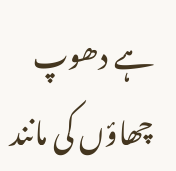ہے دھوپ چھاؤں کی مانند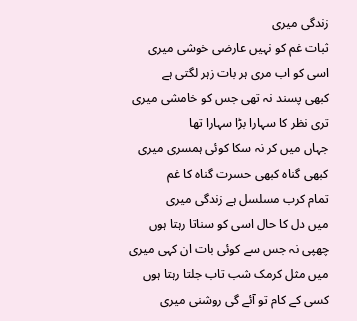زندگی میری
ثبات غم کو نہیں عارضی خوشی میری
اسی کو اب مری ہر بات زہر لگتی ہے
کبھی پسند نہ تھی جس کو خامشی میری
تری نظر کا سہارا بڑا سہارا تھا
جہاں میں کر نہ سکا کوئی ہمسری میری
کبھی گناہ کبھی حسرت گناہ کا غم
تمام کرب مسلسل ہے زندگی میری
میں دل کا حال اسی کو سناتا رہتا ہوں
چھپی نہ جس سے کوئی بات ان کہی میری
میں مثل کرمک شب تاب جلتا رہتا ہوں
کسی کے کام تو آئے گی روشنی میری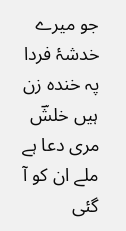جو میرے خدشۂ فردا پہ خندہ زن ہیں خلشؔ
مری دعا ہے ملے ان کو آ گئی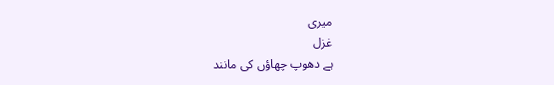میری
غزل
ہے دھوپ چھاؤں کی مانند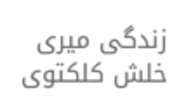زندگی میری
خلش کلکتوی